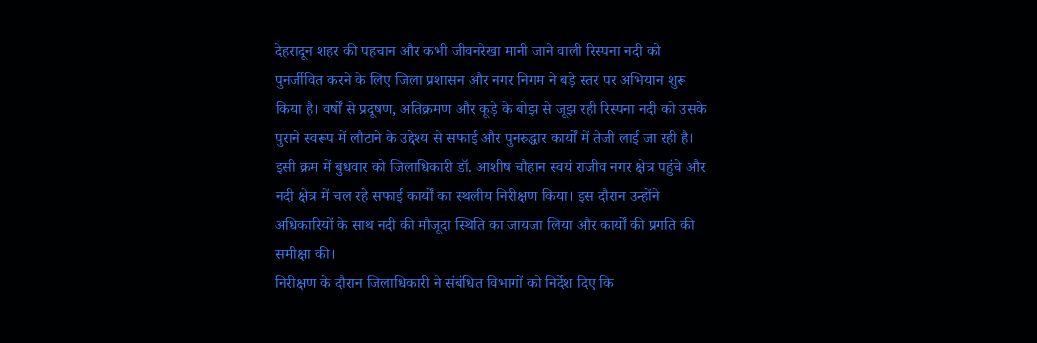देहरादून शहर की पहचान और कभी जीवनरेखा मानी जाने वाली रिस्पना नदी को पुनर्जीवित करने के लिए जिला प्रशासन और नगर निगम ने बड़े स्तर पर अभियान शुरू किया है। वर्षों से प्रदूषण, अतिक्रमण और कूड़े के बोझ से जूझ रही रिस्पना नदी को उसके पुराने स्वरूप में लौटाने के उद्देश्य से सफाई और पुनरुद्धार कार्यों में तेजी लाई जा रही है। इसी क्रम में बुधवार को जिलाधिकारी डॉ. आशीष चौहान स्वयं राजीव नगर क्षेत्र पहुंचे और नदी क्षेत्र में चल रहे सफाई कार्यों का स्थलीय निरीक्षण किया। इस दौरान उन्होंने अधिकारियों के साथ नदी की मौजूदा स्थिति का जायजा लिया और कार्यों की प्रगति की समीक्षा की।
निरीक्षण के दौरान जिलाधिकारी ने संबंधित विभागों को निर्देश दिए कि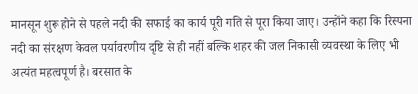मानसून शुरू होने से पहले नदी की सफाई का कार्य पूरी गति से पूरा किया जाए। उन्होंने कहा कि रिस्पना नदी का संरक्षण केवल पर्यावरणीय दृष्टि से ही नहीं बल्कि शहर की जल निकासी व्यवस्था के लिए भी अत्यंत महत्वपूर्ण है। बरसात के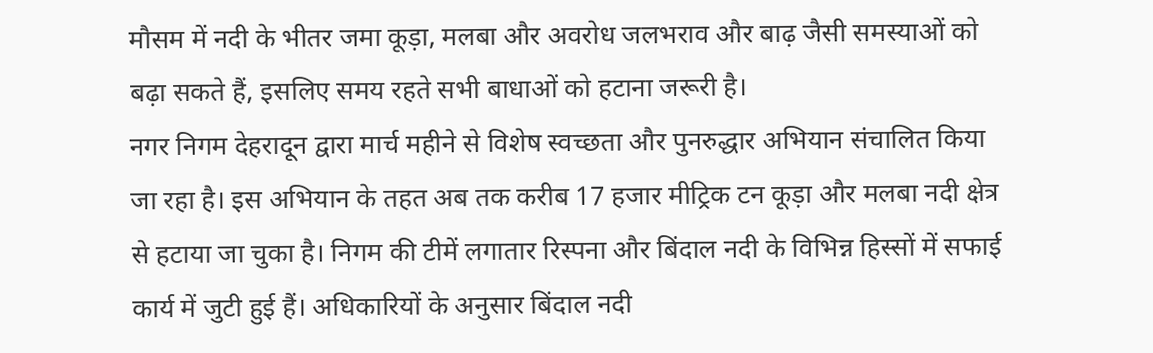मौसम में नदी के भीतर जमा कूड़ा, मलबा और अवरोध जलभराव और बाढ़ जैसी समस्याओं को बढ़ा सकते हैं, इसलिए समय रहते सभी बाधाओं को हटाना जरूरी है।
नगर निगम देहरादून द्वारा मार्च महीने से विशेष स्वच्छता और पुनरुद्धार अभियान संचालित किया जा रहा है। इस अभियान के तहत अब तक करीब 17 हजार मीट्रिक टन कूड़ा और मलबा नदी क्षेत्र से हटाया जा चुका है। निगम की टीमें लगातार रिस्पना और बिंदाल नदी के विभिन्न हिस्सों में सफाई कार्य में जुटी हुई हैं। अधिकारियों के अनुसार बिंदाल नदी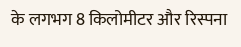के लगभग 8 किलोमीटर और रिस्पना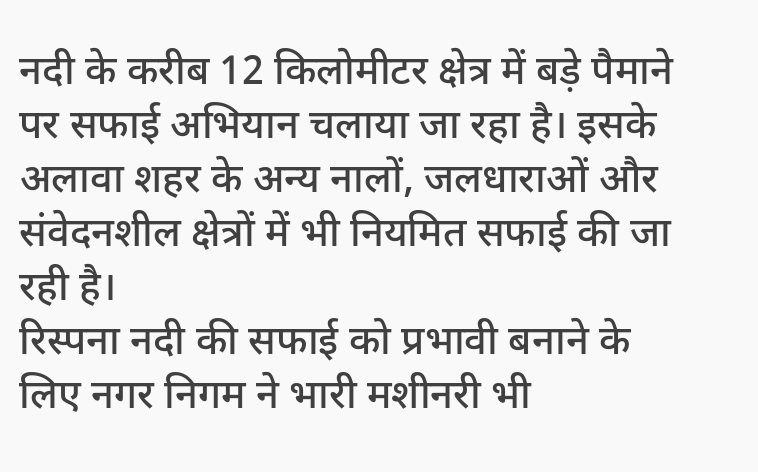नदी के करीब 12 किलोमीटर क्षेत्र में बड़े पैमाने पर सफाई अभियान चलाया जा रहा है। इसके अलावा शहर के अन्य नालों, जलधाराओं और संवेदनशील क्षेत्रों में भी नियमित सफाई की जा रही है।
रिस्पना नदी की सफाई को प्रभावी बनाने के लिए नगर निगम ने भारी मशीनरी भी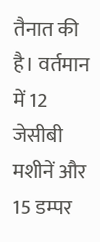तैनात की है। वर्तमान में 12 जेसीबी मशीनें और 15 डम्पर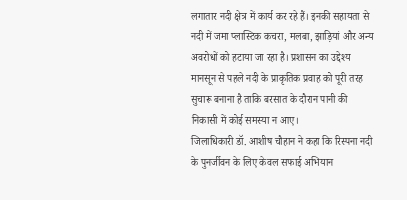लगातार नदी क्षेत्र में कार्य कर रहे हैं। इनकी सहायता से नदी में जमा प्लास्टिक कचरा, मलबा, झाड़ियां और अन्य अवरोधों को हटाया जा रहा है। प्रशासन का उद्देश्य मानसून से पहले नदी के प्राकृतिक प्रवाह को पूरी तरह सुचारू बनाना है ताकि बरसात के दौरान पानी की निकासी में कोई समस्या न आए।
जिलाधिकारी डॉ. आशीष चौहान ने कहा कि रिस्पना नदी के पुनर्जीवन के लिए केवल सफाई अभियान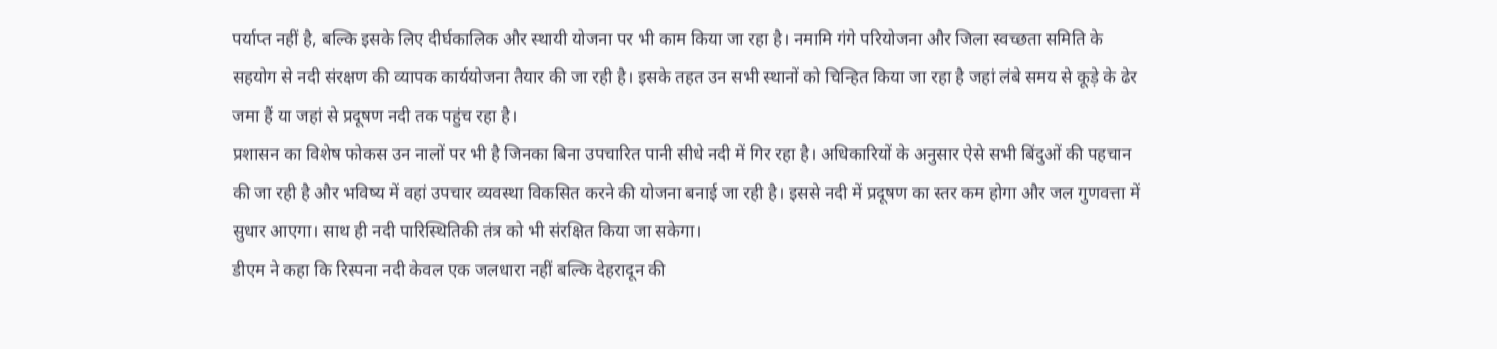पर्याप्त नहीं है, बल्कि इसके लिए दीर्घकालिक और स्थायी योजना पर भी काम किया जा रहा है। नमामि गंगे परियोजना और जिला स्वच्छता समिति के सहयोग से नदी संरक्षण की व्यापक कार्ययोजना तैयार की जा रही है। इसके तहत उन सभी स्थानों को चिन्हित किया जा रहा है जहां लंबे समय से कूड़े के ढेर जमा हैं या जहां से प्रदूषण नदी तक पहुंच रहा है।
प्रशासन का विशेष फोकस उन नालों पर भी है जिनका बिना उपचारित पानी सीधे नदी में गिर रहा है। अधिकारियों के अनुसार ऐसे सभी बिंदुओं की पहचान की जा रही है और भविष्य में वहां उपचार व्यवस्था विकसित करने की योजना बनाई जा रही है। इससे नदी में प्रदूषण का स्तर कम होगा और जल गुणवत्ता में सुधार आएगा। साथ ही नदी पारिस्थितिकी तंत्र को भी संरक्षित किया जा सकेगा।
डीएम ने कहा कि रिस्पना नदी केवल एक जलधारा नहीं बल्कि देहरादून की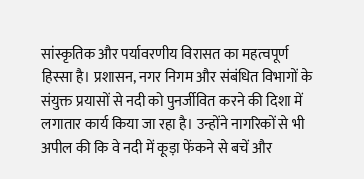सांस्कृतिक और पर्यावरणीय विरासत का महत्वपूर्ण हिस्सा है। प्रशासन, नगर निगम और संबंधित विभागों के संयुक्त प्रयासों से नदी को पुनर्जीवित करने की दिशा में लगातार कार्य किया जा रहा है। उन्होंने नागरिकों से भी अपील की कि वे नदी में कूड़ा फेंकने से बचें और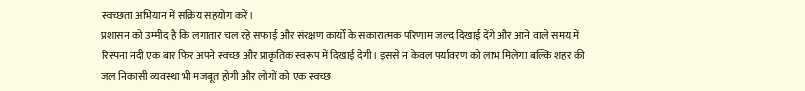स्वच्छता अभियान में सक्रिय सहयोग करें।
प्रशासन को उम्मीद है कि लगातार चल रहे सफाई और संरक्षण कार्यों के सकारात्मक परिणाम जल्द दिखाई देंगे और आने वाले समय में रिस्पना नदी एक बार फिर अपने स्वच्छ और प्राकृतिक स्वरूप में दिखाई देगी। इससे न केवल पर्यावरण को लाभ मिलेगा बल्कि शहर की जल निकासी व्यवस्था भी मजबूत होगी और लोगों को एक स्वच्छ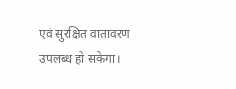एवं सुरक्षित वातावरण उपलब्ध हो सकेगा।